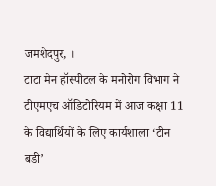जमशेदपुर, ।
टाटा मेन हॉस्पीटल के मनोरोग विभाग ने टीएमएच ऑडिटोरियम में आज कक्षा 11 के विद्यार्थियों के लिए कार्यशाला ‘टीन बडी’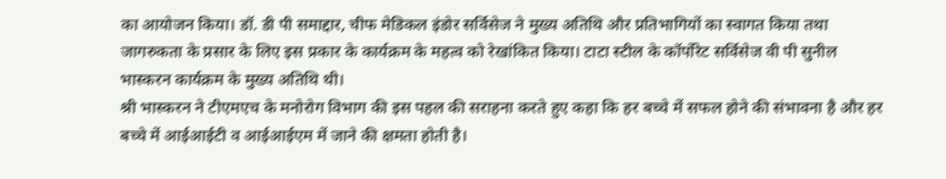का आयोजन किया। डॉ. डी पी समाद्दार, चीफ मेडिकल इंडोर सर्विसेज ने मुख्य अतिथि और प्रतिभागियों का स्वागत किया तथा जागरुकता के प्रसार के लिए इस प्रकार के कार्यक्रम के महत्व को रेखांकित किया। टाटा स्टील के कॉर्पोरेट सर्विसेज वी पी सुनील भास्करन कार्यक्रम के मुख्य अतिथि थी।
श्री भास्करन ने टीएमएच के मनोरोग विभाग की इस पहल की सराहना करते हुए कहा कि हर बच्चे में सफल होने की संभावना है और हर बच्चे में आईआईटी व आईआईएम में जाने की क्षमता होती है।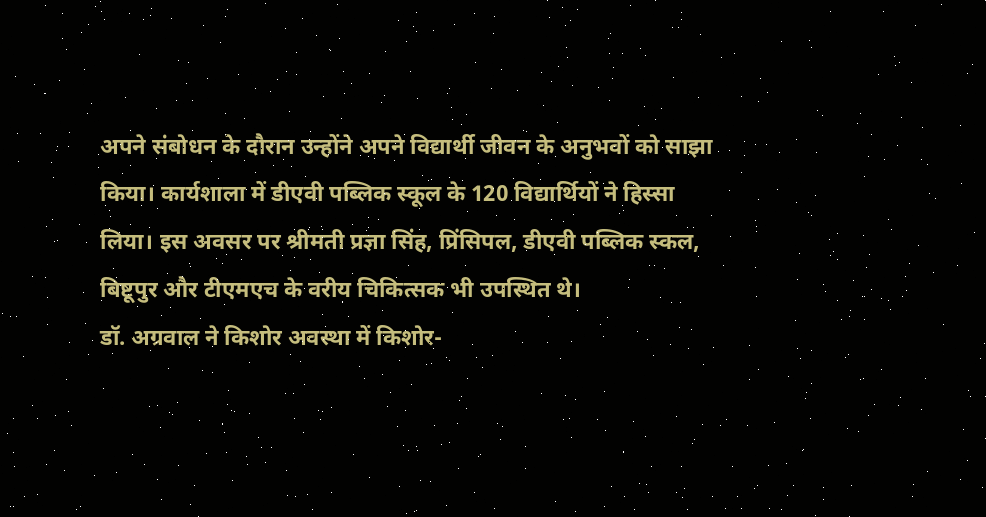अपने संबोधन के दौरान उन्होंने अपने विद्यार्थी जीवन के अनुभवों को साझा किया। कार्यशाला में डीएवी पब्लिक स्कूल के 120 विद्यार्थियों ने हिस्सा लिया। इस अवसर पर श्रीमती प्रज्ञा सिंह, प्रिंसिपल, डीएवी पब्लिक स्कल, बिष्टूपुर और टीएमएच के वरीय चिकित्सक भी उपस्थित थे।
डॉ. अग्रवाल ने किशोर अवस्था में किशोर-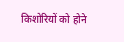किशोरियों को होने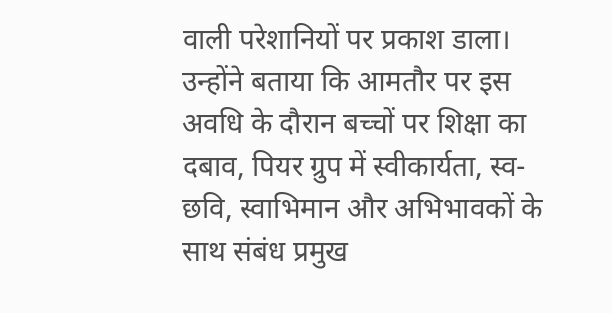वाली परेशानियों पर प्रकाश डाला। उन्होंने बताया कि आमतौर पर इस अवधि के दौरान बच्चों पर शिक्षा का दबाव, पियर ग्रुप में स्वीकार्यता, स्व-छवि, स्वाभिमान और अभिभावकों के साथ संबंध प्रमुख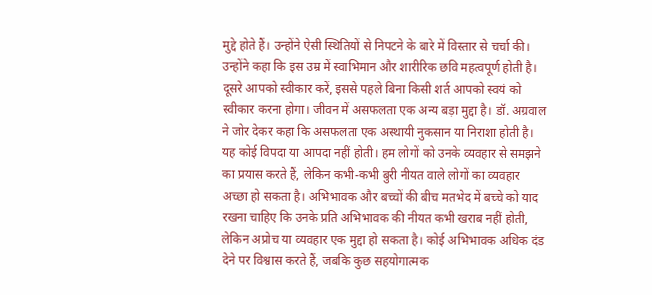मुद्दे होते हैं। उन्होंने ऐसी स्थितियों से निपटने के बारे में विस्तार से चर्चा की। उन्होंने कहा कि इस उम्र में स्वाभिमान और शारीरिक छवि महत्वपूर्ण होती है। दूसरे आपको स्वीकार करें, इससे पहले बिना किसी शर्त आपको स्वयं को स्वीकार करना होगा। जीवन में असफलता एक अन्य बड़ा मुद्दा है। डॉ. अग्रवाल ने जोर देकर कहा कि असफलता एक अस्थायी नुकसान या निराशा होती है। यह कोई विपदा या आपदा नहीं होती। हम लोगों को उनके व्यवहार से समझने का प्रयास करते हैं, लेकिन कभी-कभी बुरी नीयत वाले लोगों का व्यवहार अच्छा हो सकता है। अभिभावक और बच्चों की बीच मतभेद में बच्चे को याद रखना चाहिए कि उनके प्रति अभिभावक की नीयत कभी खराब नहीं होती, लेकिन अप्रोच या व्यवहार एक मुद्दा हो सकता है। कोई अभिभावक अधिक दंड देने पर विश्वास करते हैं, जबकि कुछ सहयोगात्मक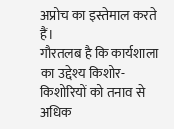अप्रोच का इस्तेमाल करते हैं।
गौरतलब है कि कार्यशाला का उद्देश्य किशोर-किशोरियों को तनाव से अधिक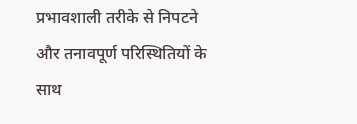प्रभावशाली तरीके से निपटने और तनावपूर्ण परिस्थितियों के साथ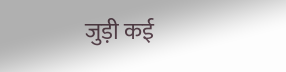जुड़ी कई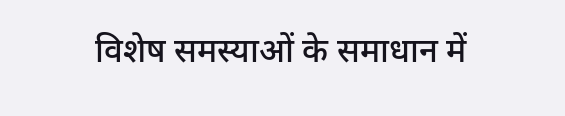विशेष समस्याओं के समाधान में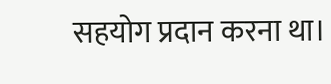सहयोग प्रदान करना था।